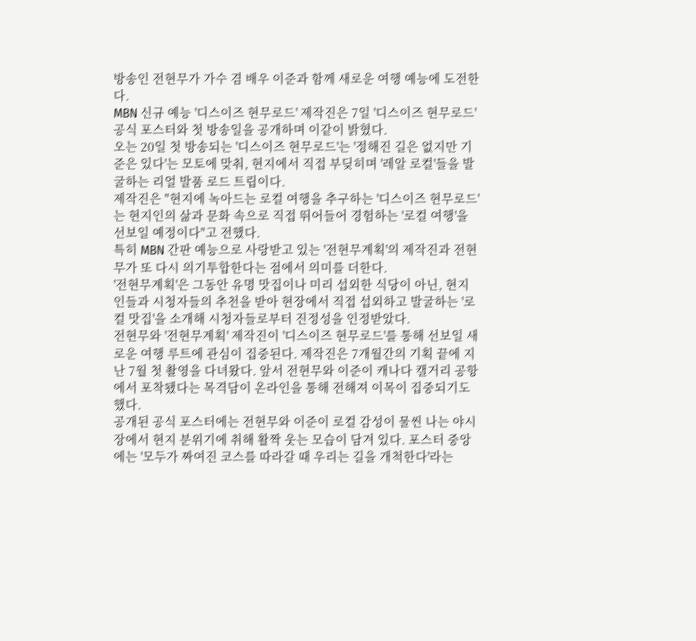방송인 전현무가 가수 겸 배우 이준과 함께 새로운 여행 예능에 도전한다.
MBN 신규 예능 '디스이즈 현무로드' 제작진은 7일 '디스이즈 현무로드' 공식 포스터와 첫 방송일을 공개하며 이같이 밝혔다.
오는 20일 첫 방송되는 '디스이즈 현무로드'는 '정해진 길은 없지만 기준은 있다'는 모토에 맞춰, 현지에서 직접 부딪히며 '레알 로컬'들을 발굴하는 리얼 발품 로드 트립이다.
제작진은 "현지에 녹아드는 로컬 여행을 추구하는 '디스이즈 현무로드'는 현지인의 삶과 문화 속으로 직접 뛰어들어 경험하는 '로컬 여행'을 선보일 예정이다"고 전했다.
특히 MBN 간판 예능으로 사랑받고 있는 '전현무계획'의 제작진과 전현무가 또 다시 의기투합한다는 점에서 의미를 더한다.
'전현무계획'은 그동안 유명 맛집이나 미리 섭외한 식당이 아닌, 현지인들과 시청자들의 추천을 받아 현장에서 직접 섭외하고 발굴하는 '로컬 맛집'을 소개해 시청자들로부터 진정성을 인정받았다.
전현무와 '전현무계획' 제작진이 '디스이즈 현무로드'를 통해 선보일 새로운 여행 루트에 관심이 집중된다. 제작진은 7개월간의 기획 끝에 지난 7월 첫 촬영을 다녀왔다. 앞서 전현무와 이준이 캐나다 캘거리 공항에서 포착됐다는 목격담이 온라인을 통해 전해져 이목이 집중되기도 했다.
공개된 공식 포스터에는 전현무와 이준이 로컬 감성이 물씬 나는 야시장에서 현지 분위기에 취해 활짝 웃는 모습이 담겨 있다. 포스터 중앙에는 '모두가 짜여진 코스를 따라갈 때 우리는 길을 개척한다'라는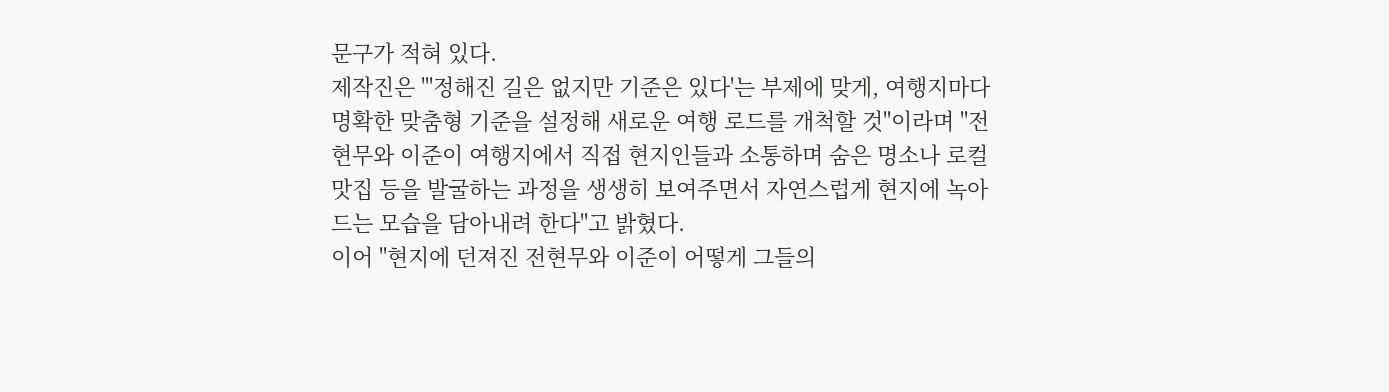문구가 적혀 있다.
제작진은 "'정해진 길은 없지만 기준은 있다'는 부제에 맞게, 여행지마다 명확한 맞춤형 기준을 설정해 새로운 여행 로드를 개척할 것"이라며 "전현무와 이준이 여행지에서 직접 현지인들과 소통하며 숨은 명소나 로컬 맛집 등을 발굴하는 과정을 생생히 보여주면서 자연스럽게 현지에 녹아드는 모습을 담아내려 한다"고 밝혔다.
이어 "현지에 던져진 전현무와 이준이 어떻게 그들의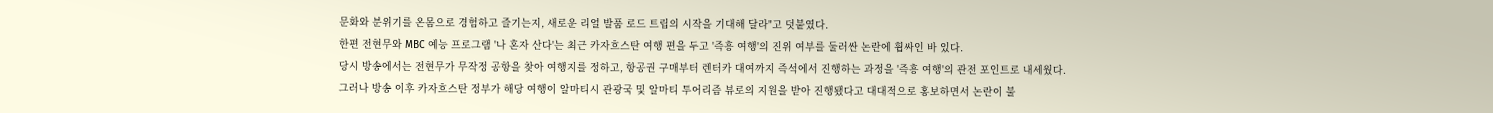문화와 분위기를 온몸으로 경험하고 즐기는지, 새로운 리얼 발품 로드 트립의 시작을 기대해 달라"고 덧붙였다.
한편 전현무와 MBC 예능 프로그램 '나 혼자 산다'는 최근 카자흐스탄 여행 편을 두고 '즉흥 여행'의 진위 여부를 둘러싼 논란에 휩싸인 바 있다.
당시 방송에서는 전현무가 무작정 공항을 찾아 여행지를 정하고, 항공권 구매부터 렌터카 대여까지 즉석에서 진행하는 과정을 '즉흥 여행'의 관전 포인트로 내세웠다.
그러나 방송 이후 카자흐스탄 정부가 해당 여행이 알마티시 관광국 및 알마티 투어리즘 뷰로의 지원을 받아 진행됐다고 대대적으로 홍보하면서 논란이 불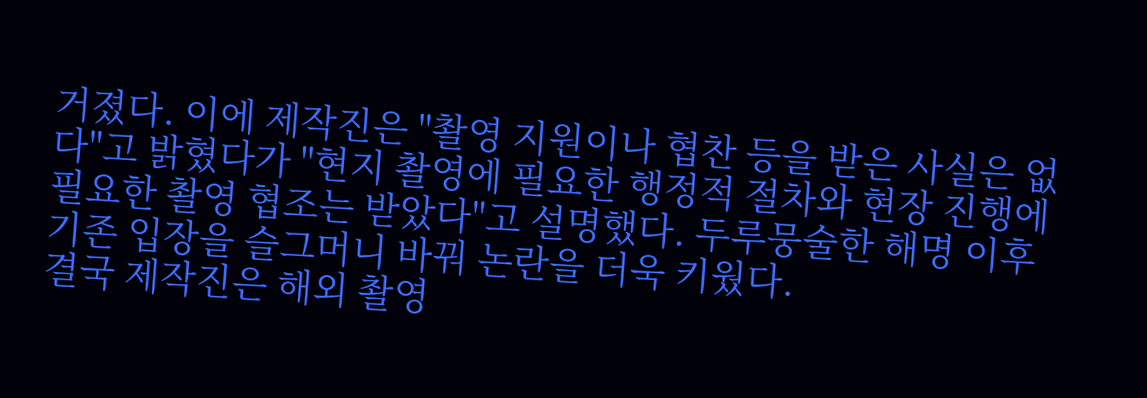거졌다. 이에 제작진은 "촬영 지원이나 협찬 등을 받은 사실은 없다"고 밝혔다가 "현지 촬영에 필요한 행정적 절차와 현장 진행에 필요한 촬영 협조는 받았다"고 설명했다. 두루뭉술한 해명 이후 기존 입장을 슬그머니 바꿔 논란을 더욱 키웠다.
결국 제작진은 해외 촬영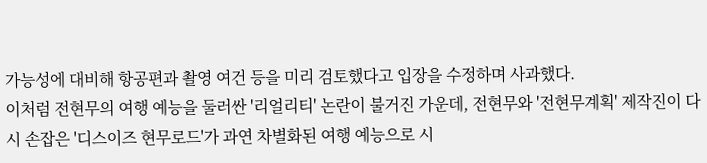가능성에 대비해 항공편과 촬영 여건 등을 미리 검토했다고 입장을 수정하며 사과했다.
이처럼 전현무의 여행 예능을 둘러싼 '리얼리티' 논란이 불거진 가운데, 전현무와 '전현무계획' 제작진이 다시 손잡은 '디스이즈 현무로드'가 과연 차별화된 여행 예능으로 시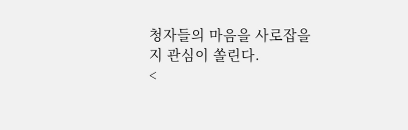청자들의 마음을 사로잡을지 관심이 쏠린다.
<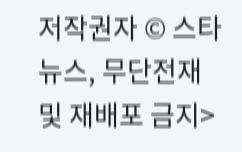저작권자 © 스타뉴스, 무단전재 및 재배포 금지>